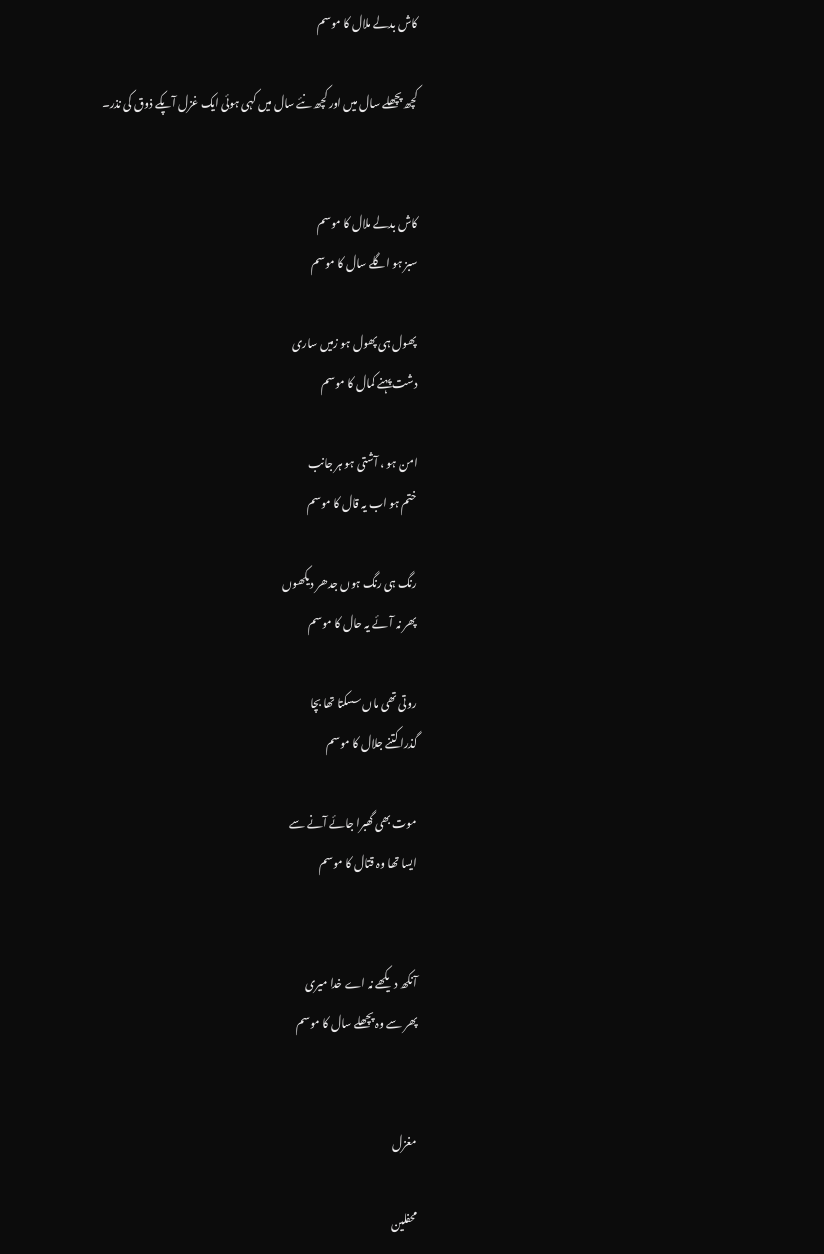کاش بدلے ملال کا موسم

کچھ پچھلے سال میں اور کچھ نئے سال میں کہی ہوئی ایک غزل آپکے ذوق کی نذر۔


کاش بدلے ملال کا موسم
سبز ہو اگلے سال کا موسم

پھول ہی پھول ہو زمیں ساری
دشت پہنے کمال کا موسم

امن ہو ، آشتی ہو ہر جانب
ختم ہو اب یہ قال کا موسم

رنگ ہی رنگ ہوں جدھر دیکھوں
پھر نہ آئے یہ حال کا موسم

روتی تھی ماں سسکتا تھا بچا
گذرا کتنے جلال کا موسم

موت بھی گھبرا جائے آنے سے
ایسا تھا وہ قتال کا موسم


آنکھ دیکھے نہ اے خدا میری
پھر سے وہ پچھلے سال کا موسم


مغزل

محفلین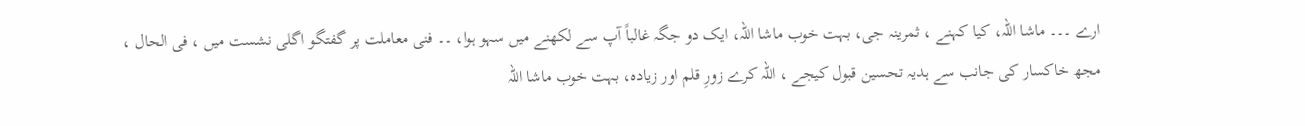ارے ۔۔۔ ماشا اللہ، کیا کہنے ، ثمرینہ جی، بہت خوب ماشا اللہ، ایک دو جگہ غالباً آپ سے لکھنے میں سہو ہوا، ۔۔ فنی معاملت پر گفتگو اگلی نشست میں ، فی الحال ، مجھ خاکسار کی جانب سے ہدیہ تحسین قبول کیجے ، اللہ کرے زورِ قلم اور زیادہ، بہت خوب ماشا اللہ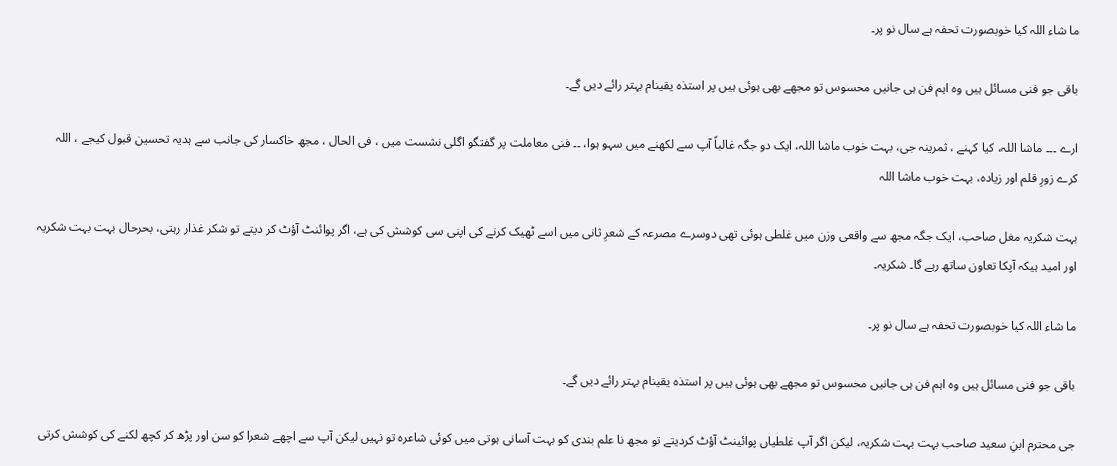ما شاء اللہ کیا خوبصورت تحفہ ہے سال نو پر۔

باقی جو فنی مسائل ہیں وہ اہم فن ہی جانیں محسوس تو مجھے بھی ہوئی ہیں پر استذہ یقینام بہتر رائے دیں گے۔

ارے ۔۔۔ ماشا اللہ، کیا کہنے ، ثمرینہ جی، بہت خوب ماشا اللہ، ایک دو جگہ غالباً آپ سے لکھنے میں سہو ہوا، ۔۔ فنی معاملت پر گفتگو اگلی نشست میں ، فی الحال ، مجھ خاکسار کی جانب سے ہدیہ تحسین قبول کیجے ، اللہ کرے زورِ قلم اور زیادہ، بہت خوب ماشا اللہ

بہت شکریہ مغل صاحب، ایک جگہ مجھ سے واقعی وزن میں غلطی ہوئی تھی دوسرے مصرعہ کے شعرِ ثانی میں اسے ٹھیک کرنے کی اپنی سی کوشش کی ہے، اگر پوائنٹ آؤٹ کر دیتے تو شکر غذار رہتی، بحرحال بہت بہت شکریہ اور امید ہیکہ آپکا تعاون ساتھ رہے گا۔ شکریہ۔

ما شاء اللہ کیا خوبصورت تحفہ ہے سال نو پر۔

باقی جو فنی مسائل ہیں وہ اہم فن ہی جانیں محسوس تو مجھے بھی ہوئی ہیں پر استذہ یقینام بہتر رائے دیں گے۔

جی محترم ابنِ سعید صاحب بہت بہت شکریہ، لیکن اگر آپ غلطیاں پوائینٹ آؤٹ کردیتے تو مجھ نا علم بندی کو بہت آسانی ہوتی میں کوئی شاعرہ تو نہیں لیکن آپ سے اچھے شعرا کو سن اور پڑھ کر کچھ لکنے کی کوشش کرتی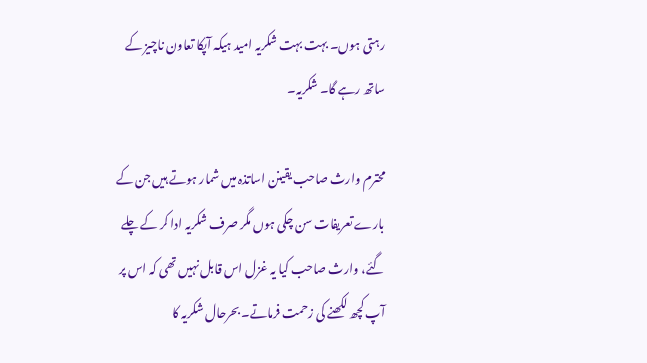رہتی ہوں۔ بہت بہت شکریہ امید ہیکہ آپکا تعاون ناچیز کے ساتھ رہے گا۔ شکریہ۔

محترم وارث صاحب یقینن اساتذہ میں شمار ہوتے ہیں جن کے بارے تعریفات سن چکی ہوں مگر صرف شکریہ ادا کر کے چلے گئے، وارث صاحب کیا یہ غزل اس قابل نہیں تھی کہ اس پر آپ کچھ لکھنے کی زحمت فرماتے۔ بحرحال شکریہ کا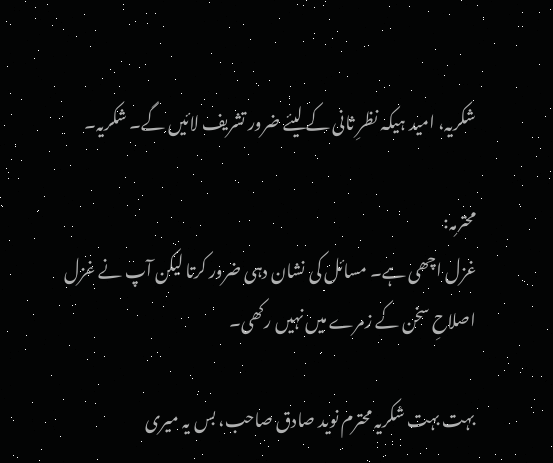شکریہ، امید ہیکہ نظرِ ثانی کے لیئے ضرور تشریف لائیں گے۔ شکریہ۔

محترمہ:
غزل اچھی ہے۔ مسائل کی نشان دہی ضرور کرتا لیکن آپ نے غزل اصلاحِ سخن کے زمرے میں نہیں رکھی۔

بہت بہت شکریہ محترم نوید صادق صاحب، بس یہ میری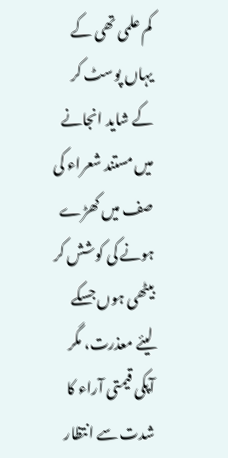کم علمی تھی کے یہاں پوسٹ کر کے شاید انجانے میں مستند شعراء کی صف میں کھڑے ہونے کی کوشش کر بیٹھی ہوں جسکے لیئے معذرت، مگر آپکی قیمتی آراء کا شدت سے انتظار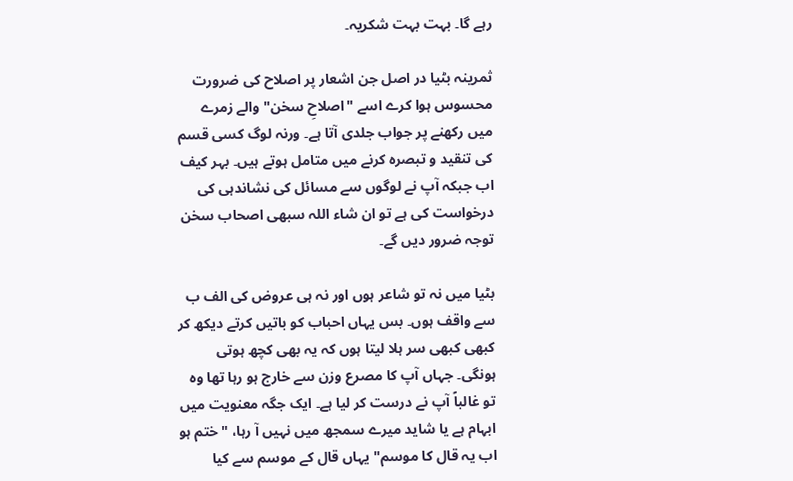رہے گا۔ بہت بہت شکریہ۔

ثمرینہ بٹیا در اصل جن اشعار پر اصلاح کی ضرورت محسوس ہوا کرے اسے "اصلاحِ سخن" والے زمرے میں رکھنے پر جواب جلدی آتا ہے۔ ورنہ لوگ کسی قسم کی تنقید و تبصرہ کرنے میں متامل ہوتے ہیں۔ بہر کیف اب جبکہ آپ نے لوگوں سے مسائل کی نشاندہی کی درخواست کی ہے تو ان شاء اللہ سبھی اصحاب سخن توجہ ضرور دیں گے۔

بٹیا میں نہ تو شاعر ہوں اور نہ ہی عروض کی الف ب سے واقف ہوں۔ بس یہاں احباب کو باتیں کرتے دیکھ کر کبھی کبھی سر ہلا لیتا ہوں کہ یہ بھی کچھ ہوتی ہونگی۔ جہاں آپ کا مصرع وزن سے خارج ہو رہا تھا وہ تو غالباً آپ نے درست کر لیا ہے۔ ایک جگہ معنویت میں ابہام ہے یا شاید میرے سمجھ میں نہیں آ رہا، "ختم ہو اب یہ قال کا موسم" یہاں قال کے موسم سے کیا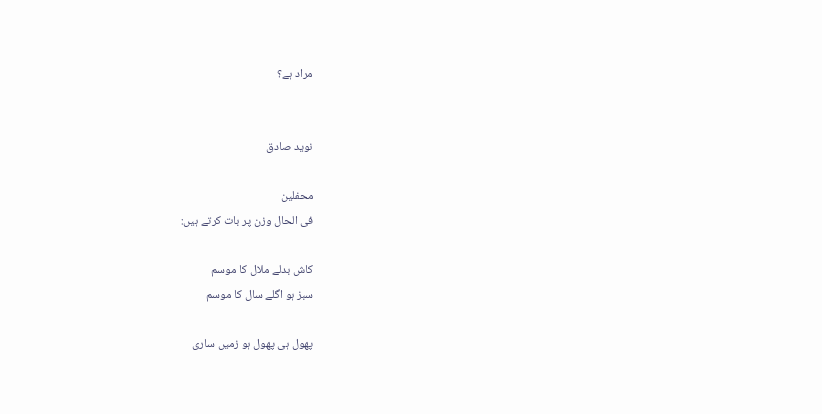مراد ہے؟


نوید صادق

محفلین
فی الحال وزن پر بات کرتے ہیں:

کاش بدلے ملال کا موسم
سبز ہو اگلے سال کا موسم

پھول ہی پھول ہو زمیں ساری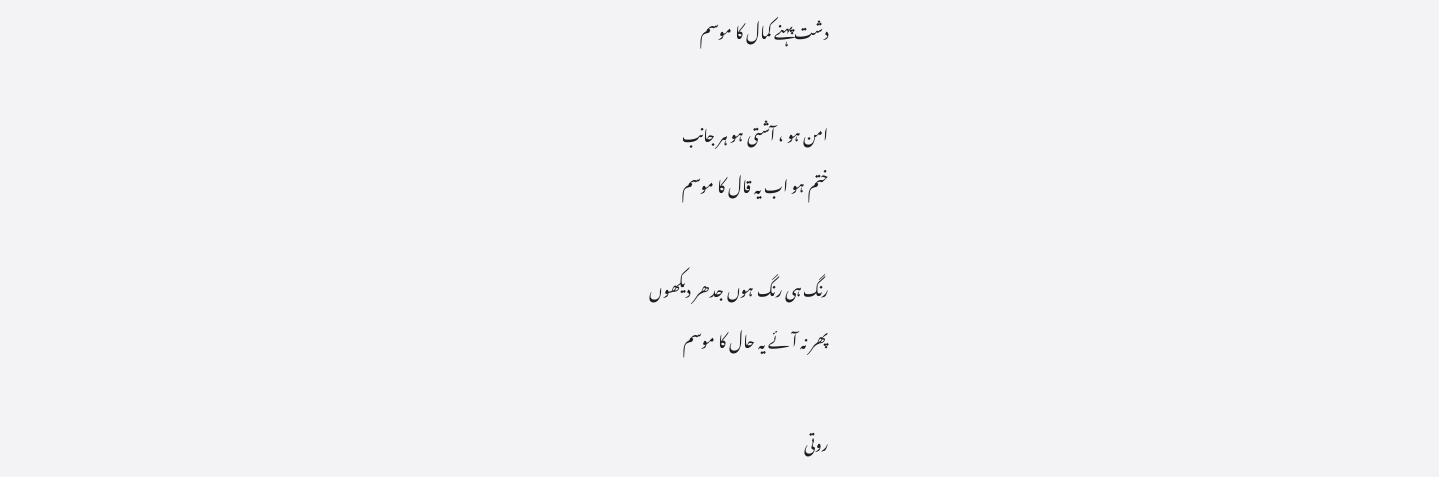دشت پہنے کمال کا موسم

امن ہو ، آشتی ہو ہر جانب
ختم ہو اب یہ قال کا موسم

رنگ ہی رنگ ہوں جدھر دیکھوں
پھر نہ آئے یہ حال کا موسم

روتی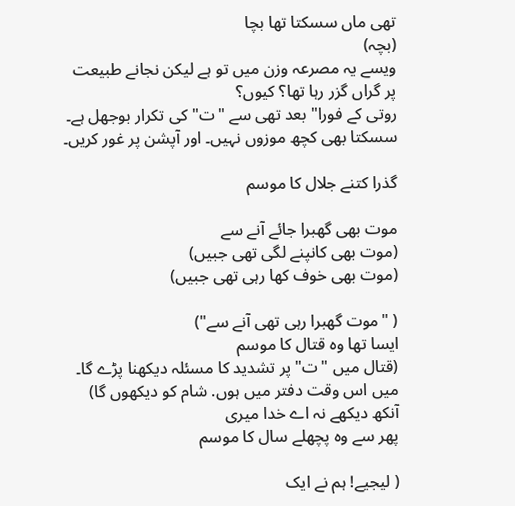تھی ماں سسکتا تھا بچا
(بچہ)
ویسے یہ مصرعہ وزن میں تو ہے لیکن نجانے طبیعت پر گراں گزر رہا تھا؟ کیوں؟
روتی کے فورا" بعد تھی سے "ت" کی تکرار بوجھل ہے۔ سسکتا بھی کچھ موزوں نہیں۔ اور آپشن پر غور کریں۔

گذرا کتنے جلال کا موسم

موت بھی گھبرا جائے آنے سے
(موت بھی کانپنے لگی تھی جبیں)
(موت بھی خوف کھا رہی تھی جبیں)

( "موت گھبرا رہی تھی آنے سے")
ایسا تھا وہ قتال کا موسم
(قتال میں "ت" پر تشدید کا مسئلہ دیکھنا پڑے گا۔ میں اس وقت دفتر میں ہوں. شام کو دیکھوں گا)
آنکھ دیکھے نہ اے خدا میری
پھر سے وہ پچھلے سال کا موسم

( لیجیے! ہم نے ایک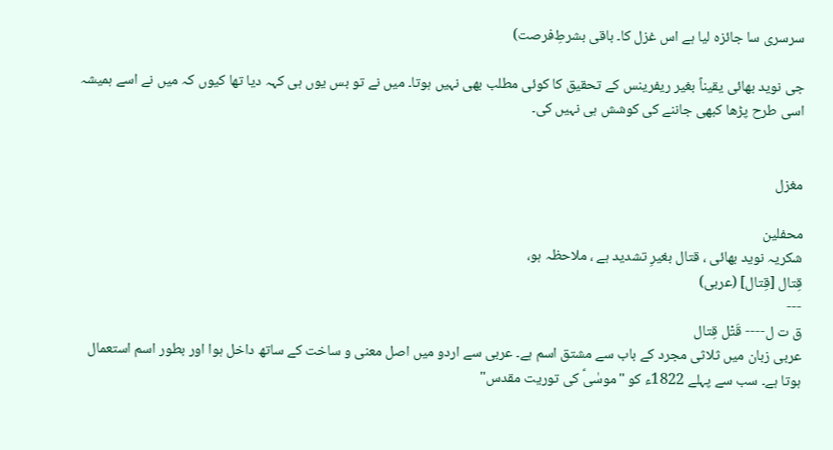سرسری سا جائزہ لیا ہے اس غزل کا۔ باقی بشرطِ‌فرصت)

جی نوید بھائی یقیناً بغیر ریفرینس کے تحقیق کا کوئی مطلب بھی نہیں ہوتا۔ میں نے تو بس یوں ہی کہہ دیا تھا کیوں کہ میں نے اسے ہمیشہ اسی طرح پڑھا کبھی جاننے کی کوشش ہی نہیں کی۔


مغزل

محفلین
شکریہ نوید بھائی ، قتال بغیرِ تشدید ہے ، ملاحظہ ہو،
قِتال [قِتال] (عربی)
---
ق ت ل---- قَتْل قِتال
عربی زبان میں ثلاثی مجرد کے باب سے مشتق اسم ہے۔ عربی سے اردو میں اصل معنی و ساخت کے ساتھ داخل ہوا اور بطور اسم استعمال ہوتا ہے۔ سب سے پہلے 1822ء کو "موسٰیؑ کی توریت مقدس"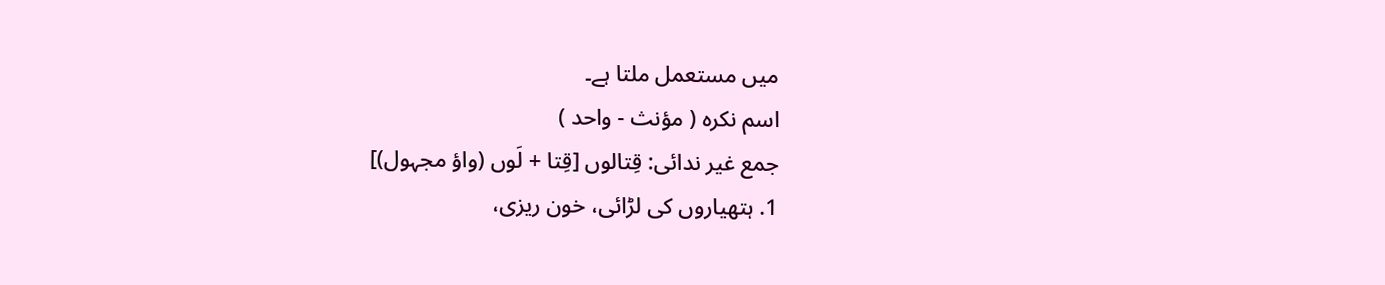میں مستعمل ملتا ہے۔
اسم نکرہ ( مؤنث - واحد )
جمع غیر ندائی: قِتالوں [قِتا + لَوں (واؤ مجہول)]
1. ہتھیاروں کی لڑائی، خون ریزی،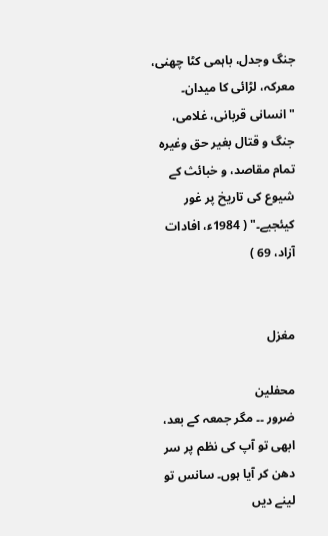جنگ وجدل، باہمی کٹا چھنی، معرکہ، لڑائی کا میدان۔
"انسانی قربانی، غلامی، جنگ و قتال بغیر حق وغیرہ تمام مقاصد، و خبائث کے شیوع کی تاریخ پر غور کیئجیے۔" ( 1984ء، افادات آزاد، 69 )


مغزل

محفلین
ضرور ۔۔ مگر جمعہ کے بعد، ابھی تو آپ کی نظم پر سر دھن کر آیا ہوں۔ سانس تو لینے دیں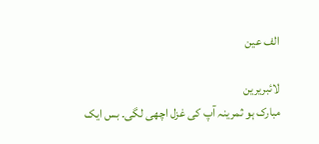الف عین

لائبریرین
مبارک ہو ثمرینہ آپ کی غزل اچھی لگی۔ بس ایک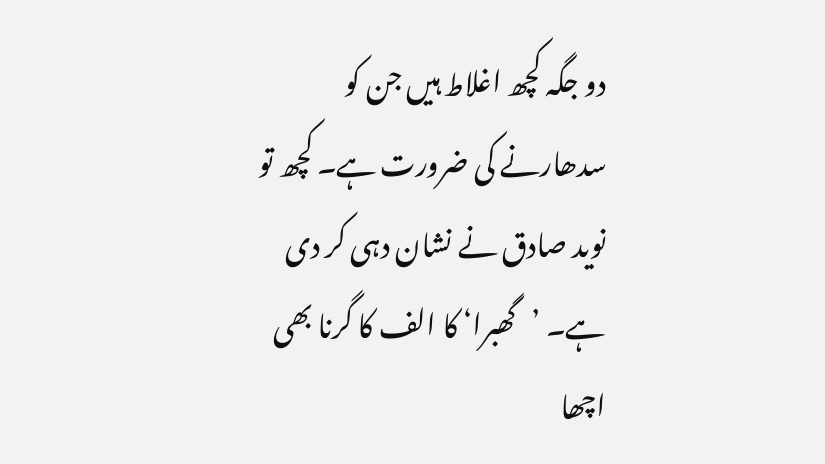دو جگہ کچھ اغلاط ہیں جن کو سدھارنے کی ضرورت ہے۔ کچھ تو نوید صادق نے نشان دہی کر دی ہے۔ ’گھبرا‘ کا الف کا گرنا بھی اچھا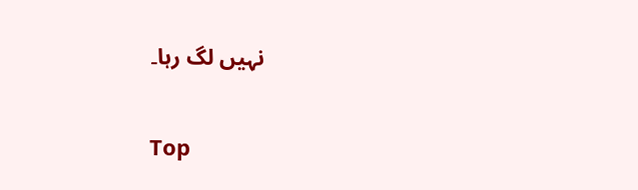نہیں لگ رہا۔

Top